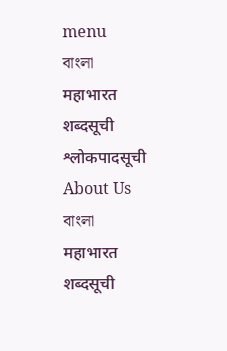menu
বাংলা
महाभारत
शब्दसूची
श्लोकपादसूची
About Us
বাংলা
महाभारत
शब्दसूची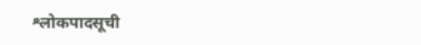श्लोकपादसूची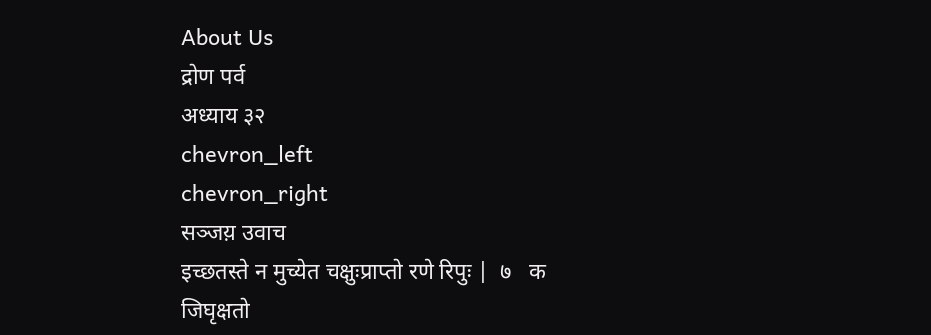About Us
द्रोण पर्व
अध्याय ३२
chevron_left
chevron_right
सञ्जय़ उवाच
इच्छतस्ते न मुच्येत चक्षुःप्राप्तो रणे रिपुः |  ७   क
जिघृक्षतो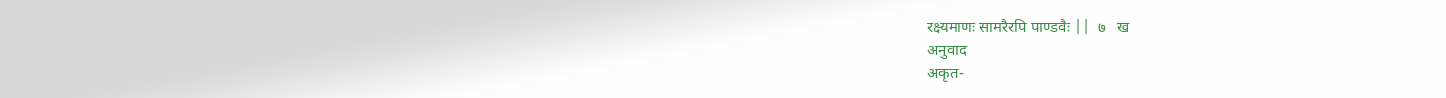रक्ष्यमाणः सामरैरपि पाण्डवैः ||  ७   ख
अनुवाद
अकृत-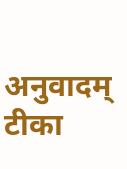अनुवादम्
टीका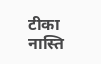टीका नास्ति